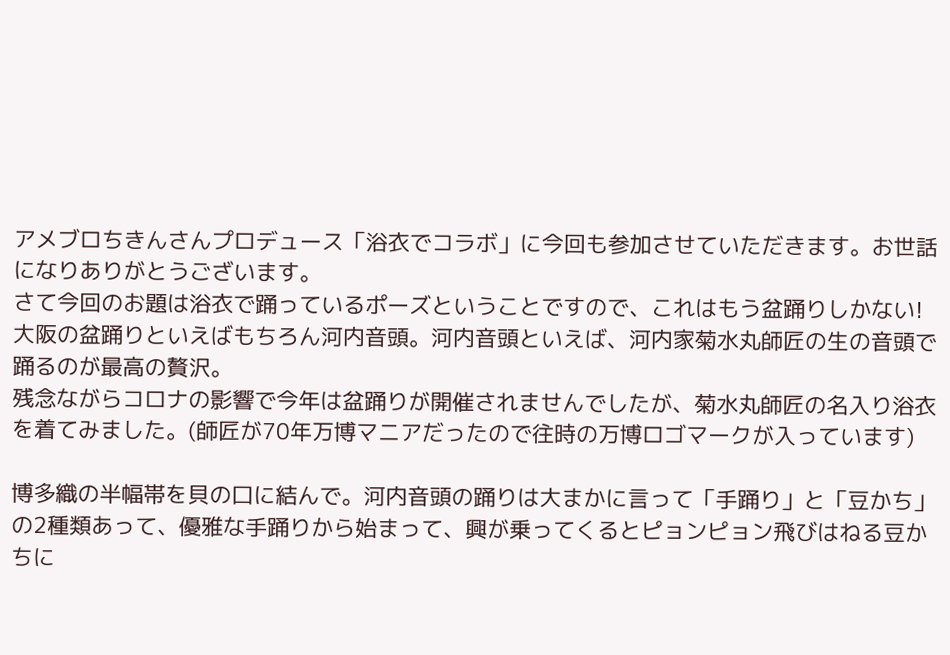アメブロちきんさんプロデュース「浴衣でコラボ」に今回も参加させていただきます。お世話になりありがとうございます。
さて今回のお題は浴衣で踊っているポーズということですので、これはもう盆踊りしかない!大阪の盆踊りといえばもちろん河内音頭。河内音頭といえば、河内家菊水丸師匠の生の音頭で踊るのが最高の贅沢。
残念ながらコロナの影響で今年は盆踊りが開催されませんでしたが、菊水丸師匠の名入り浴衣を着てみました。(師匠が70年万博マニアだったので往時の万博ロゴマークが入っています)

博多織の半幅帯を貝の口に結んで。河内音頭の踊りは大まかに言って「手踊り」と「豆かち」の2種類あって、優雅な手踊りから始まって、興が乗ってくるとピョンピョン飛びはねる豆かちに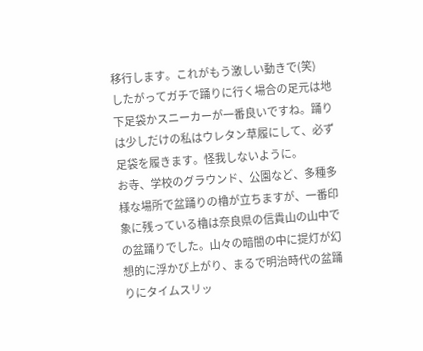移行します。これがもう激しい動きで(笑)
したがってガチで踊りに行く場合の足元は地下足袋かスニーカーが一番良いですね。踊りは少しだけの私はウレタン草履にして、必ず足袋を履きます。怪我しないように。
お寺、学校のグラウンド、公園など、多種多様な場所で盆踊りの櫓が立ちますが、一番印象に残っている櫓は奈良県の信貴山の山中での盆踊りでした。山々の暗闇の中に提灯が幻想的に浮かび上がり、まるで明治時代の盆踊りにタイムスリッ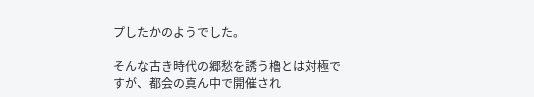プしたかのようでした。

そんな古き時代の郷愁を誘う櫓とは対極ですが、都会の真ん中で開催され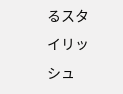るスタイリッシュ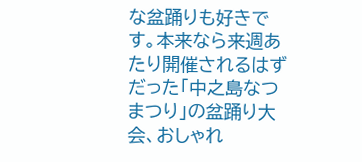な盆踊りも好きです。本来なら来週あたり開催されるはずだった「中之島なつまつり」の盆踊り大会、おしゃれ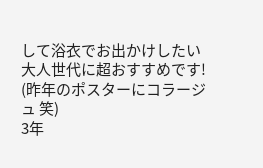して浴衣でお出かけしたい大人世代に超おすすめです!
(昨年のポスターにコラージュ 笑)
3年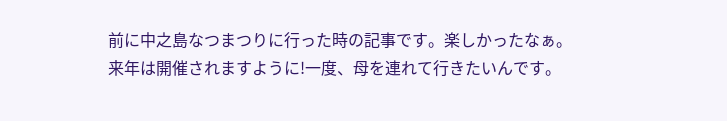前に中之島なつまつりに行った時の記事です。楽しかったなぁ。
来年は開催されますように!一度、母を連れて行きたいんです。